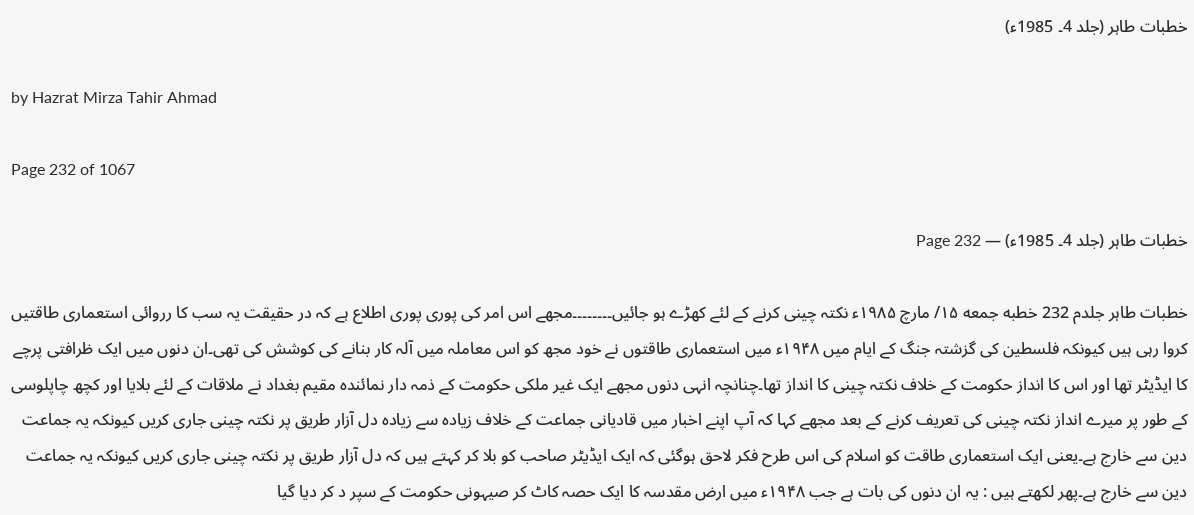خطبات طاہر (جلد 4۔ 1985ء)

by Hazrat Mirza Tahir Ahmad

Page 232 of 1067

خطبات طاہر (جلد 4۔ 1985ء) — Page 232

خطبات طاہر جلدم 232 خطبه جمعه ۱۵/ مارچ ۱۹۸۵ء نکتہ چینی کرنے کے لئے کھڑے ہو جائیں۔۔۔۔۔۔۔۔مجھے اس امر کی پوری پوری اطلاع ہے کہ در حقیقت یہ سب کا رروائی استعماری طاقتیں کروا رہی ہیں کیونکہ فلسطین کی گزشتہ جنگ کے ایام میں ۱۹۴۸ء میں استعماری طاقتوں نے خود مجھ کو اس معاملہ میں آلہ کار بنانے کی کوشش کی تھی۔ان دنوں میں ایک ظرافتی پرچے کا ایڈیٹر تھا اور اس کا انداز حکومت کے خلاف نکتہ چینی کا انداز تھا۔چنانچہ انہی دنوں مجھے ایک غیر ملکی حکومت کے ذمہ دار نمائندہ مقیم بغداد نے ملاقات کے لئے بلایا اور کچھ چاپلوسی کے طور پر میرے انداز نکتہ چینی کی تعریف کرنے کے بعد مجھے کہا کہ آپ اپنے اخبار میں قادیانی جماعت کے خلاف زیادہ سے زیادہ دل آزار طریق پر نکتہ چینی جاری کریں کیونکہ یہ جماعت دین سے خارج ہے۔یعنی ایک استعماری طاقت کو اسلام کی اس طرح فکر لاحق ہوگئی کہ ایک ایڈیٹر صاحب کو بلا کر کہتے ہیں کہ دل آزار طریق پر نکتہ چینی جاری کریں کیونکہ یہ جماعت دین سے خارج ہے۔پھر لکھتے ہیں : یہ ان دنوں کی بات ہے جب ۱۹۴۸ء میں ارض مقدسہ کا ایک حصہ کاٹ کر صیہونی حکومت کے سپر د کر دیا گیا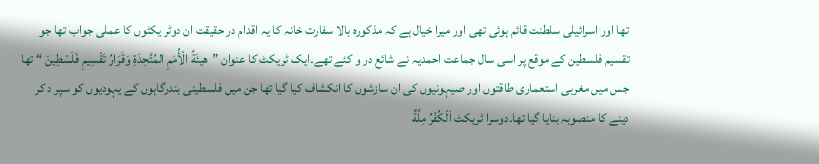تھا اور اسرائیلی سلطنت قائم ہوئی تھی اور میرا خیال ہے کہ مذکورہ بالا سفارت خانہ کا یہ اقدام در حقیقت ان دوٹر یکٹوں کا عملی جواب تھا جو تقسیم فلسطین کے موقع پر اسی سال جماعت احمدیہ نے شائع در و کئے تھے۔ایک ٹریکٹ کا عنوان ”هيئَةُ الْأُمَمِ المُتَّحِدَةِ وَقَرَارُ تَقْسِيمِ فَلَسْطِینَ “ تھا جس میں مغربی استعماری طاقتوں اور صیہونیوں کی ان سازشوں کا انکشاف کیا گیا تھا جن میں فلسطینی بندرگاہوں کے یہودیوں کو سپر د کر دینے کا منصوبہ بنایا گیا تھا۔دوسرا ٹریکٹ اَلْكُفْرُ مِلَّةٌ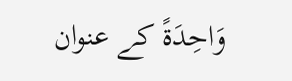وَاحِدَةً کے عنوان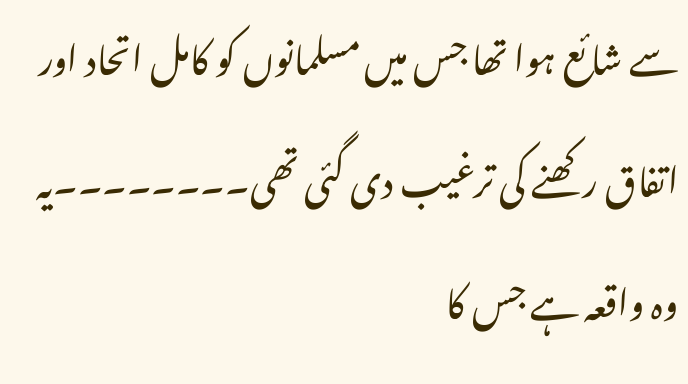سے شائع ہوا تھا جس میں مسلمانوں کو کامل اتحاد اور اتفاق رکھنے کی ترغیب دی گئی تھی۔۔۔۔۔۔۔۔یہ وہ واقعہ ہے جس کا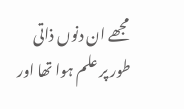مجھے ان دنوں ذاتی طور پر علم ہوا تھا اور